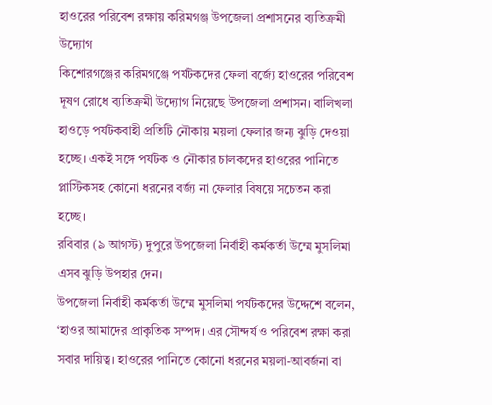হাওরের পরিবেশ রক্ষায় করিমগঞ্জ উপজেলা প্রশাসনের ব্যতিক্রমী উদ্যোগ
কিশোরগঞ্জের করিমগঞ্জে পর্যটকদের ফেলা বর্জ্যে হাওরের পরিবেশ দূষণ রোধে ব্যতিক্রমী উদ্যোগ নিয়েছে উপজেলা প্রশাসন। বালিখলা হাওড়ে পর্যটকবাহী প্রতিটি নৌকায় ময়লা ফেলার জন্য ঝুড়ি দেওয়া হচ্ছে। একই সঙ্গে পর্যটক ও নৌকার চালকদের হাওরের পানিতে প্লাস্টিকসহ কোনো ধরনের বর্জ্য না ফেলার বিষয়ে সচেতন করা হচ্ছে।
রবিবার (৯ আগস্ট) দুপুরে উপজেলা নির্বাহী কর্মকর্তা উম্মে মুসলিমা এসব ঝুড়ি উপহার দেন।
উপজেলা নির্বাহী কর্মকর্তা উম্মে মুসলিমা পর্যটকদের উদ্দেশে বলেন, ‘হাওর আমাদের প্রাকৃতিক সম্পদ। এর সৌন্দর্য ও পরিবেশ রক্ষা করা সবার দায়িত্ব। হাওরের পানিতে কোনো ধরনের ময়লা-আবর্জনা বা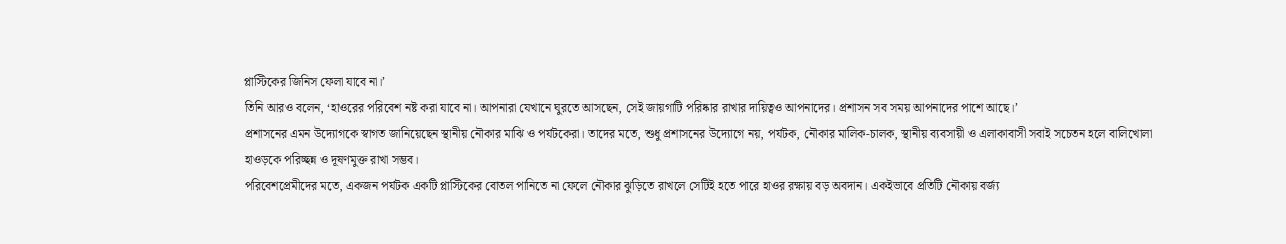প্লাস্টিকের জিনিস ফেলা যাবে না।’
তিনি আরও বলেন, ‘হাওরের পরিবেশ নষ্ট করা যাবে না। আপনারা যেখানে ঘুরতে আসছেন, সেই জায়গাটি পরিষ্কার রাখার দায়িত্বও আপনাদের। প্রশাসন সব সময় আপনাদের পাশে আছে।’
প্রশাসনের এমন উদ্যোগকে স্বাগত জানিয়েছেন স্থানীয় নৌকার মাঝি ও পর্যটকেরা। তাদের মতে, শুধু প্রশাসনের উদ্যোগে নয়, পর্যটক, নৌকার মালিক-চালক, স্থানীয় ব্যবসায়ী ও এলাকাবাসী সবাই সচেতন হলে বালিখোলা হাওড়কে পরিচ্ছন্ন ও দূষণমুক্ত রাখা সম্ভব।
পরিবেশপ্রেমীদের মতে, একজন পর্যটক একটি প্লাস্টিকের বোতল পানিতে না ফেলে নৌকার ঝুড়িতে রাখলে সেটিই হতে পারে হাওর রক্ষায় বড় অবদান। একইভাবে প্রতিটি নৌকায় বর্জ্য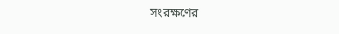সংরক্ষণের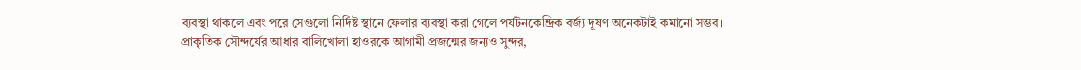ব্যবস্থা থাকলে এবং পরে সেগুলো নির্দিষ্ট স্থানে ফেলার ব্যবস্থা করা গেলে পর্যটনকেন্দ্রিক বর্জ্য দূষণ অনেকটাই কমানো সম্ভব।
প্রাকৃতিক সৌন্দর্যের আধার বালিখোলা হাওরকে আগামী প্রজন্মের জন্যও সুন্দর,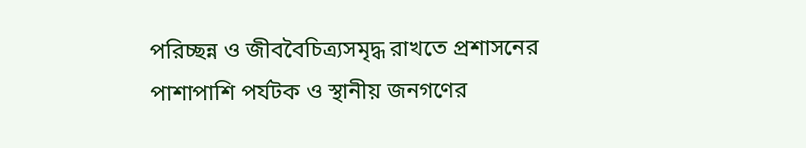পরিচ্ছন্ন ও জীববৈচিত্র্যসমৃদ্ধ রাখতে প্রশাসনের পাশাপাশি পর্যটক ও স্থানীয় জনগণের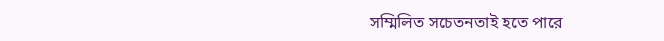সম্মিলিত সচেতনতাই হতে পারে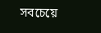সবচেয়ে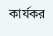কার্যকর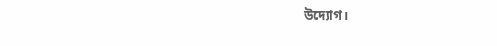উদ্যোগ।